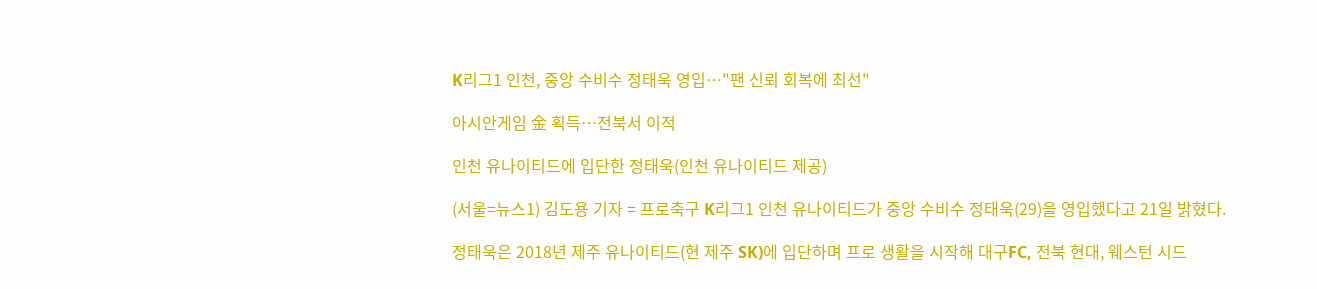K리그1 인천, 중앙 수비수 정태욱 영입…"팬 신뢰 회복에 최선"

아시안게임 金 획득…전북서 이적

인천 유나이티드에 입단한 정태욱(인천 유나이티드 제공)

(서울=뉴스1) 김도용 기자 = 프로축구 K리그1 인천 유나이티드가 중앙 수비수 정태욱(29)을 영입했다고 21일 밝혔다.

정태욱은 2018년 제주 유나이티드(현 제주 SK)에 입단하며 프로 생활을 시작해 대구FC, 전북 현대, 웨스턴 시드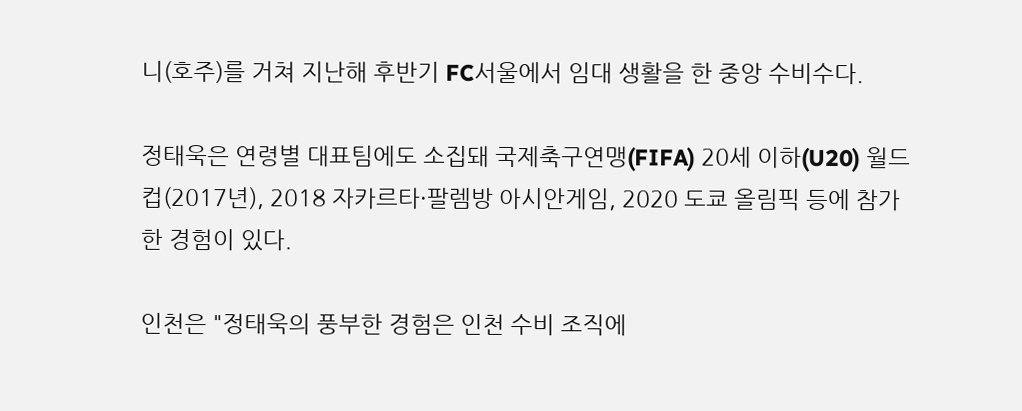니(호주)를 거쳐 지난해 후반기 FC서울에서 임대 생활을 한 중앙 수비수다.

정태욱은 연령별 대표팀에도 소집돼 국제축구연맹(FIFA) 20세 이하(U20) 월드컵(2017년), 2018 자카르타·팔렘방 아시안게임, 2020 도쿄 올림픽 등에 참가한 경험이 있다.

인천은 "정태욱의 풍부한 경험은 인천 수비 조직에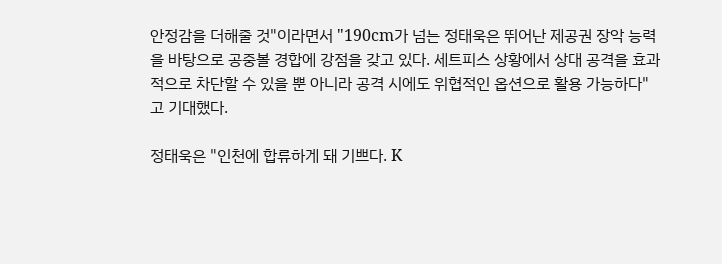안정감을 더해줄 것"이라면서 "190cm가 넘는 정태욱은 뛰어난 제공권 장악 능력을 바탕으로 공중볼 경합에 강점을 갖고 있다. 세트피스 상황에서 상대 공격을 효과적으로 차단할 수 있을 뿐 아니라 공격 시에도 위협적인 옵션으로 활용 가능하다"고 기대했다.

정태욱은 "인천에 합류하게 돼 기쁘다. K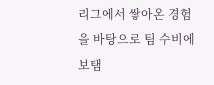리그에서 쌓아온 경험을 바탕으로 팀 수비에 보탬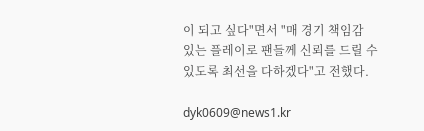이 되고 싶다"면서 "매 경기 책임감 있는 플레이로 팬들께 신뢰를 드릴 수 있도록 최선을 다하겠다"고 전했다.

dyk0609@news1.kr